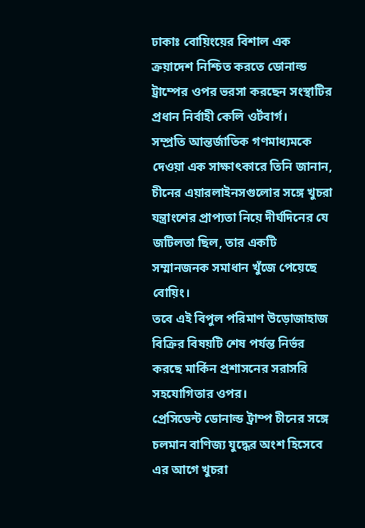ঢাকাঃ বোয়িংয়ের বিশাল এক ক্রয়াদেশ নিশ্চিত করতে ডোনাল্ড ট্রাম্পের ওপর ভরসা করছেন সংস্থাটির প্রধান নির্বাহী কেলি ওর্টবার্গ।
সম্প্রতি আন্তর্জাতিক গণমাধ্যমকে দেওয়া এক সাক্ষাৎকারে তিনি জানান, চীনের এয়ারলাইনসগুলোর সঙ্গে খুচরা যন্ত্রাংশের প্রাপ্যতা নিয়ে দীর্ঘদিনের যে জটিলতা ছিল, তার একটি সম্মানজনক সমাধান খুঁজে পেয়েছে বোয়িং।
তবে এই বিপুল পরিমাণ উড়োজাহাজ বিক্রির বিষয়টি শেষ পর্যন্ত নির্ভর করছে মার্কিন প্রশাসনের সরাসরি সহযোগিতার ওপর।
প্রেসিডেন্ট ডোনাল্ড ট্রাম্প চীনের সঙ্গে চলমান বাণিজ্য যুদ্ধের অংশ হিসেবে এর আগে খুচরা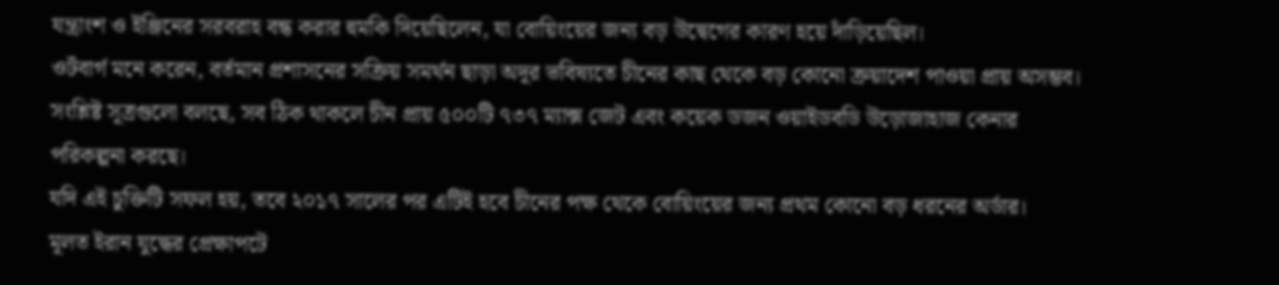যন্ত্রাংশ ও ইঞ্জিনের সরবরাহ বন্ধ করার হুমকি দিয়েছিলেন, যা বোয়িংয়ের জন্য বড় উদ্বেগের কারণ হয়ে দাঁড়িয়েছিল।
ওর্টবার্গ মনে করেন, বর্তমান প্রশাসনের সক্রিয় সমর্থন ছাড়া অদূর ভবিষ্যতে চীনের কাছ থেকে বড় কোনো ক্রয়াদেশ পাওয়া প্রায় অসম্ভব।
সংশ্লিষ্ট সূত্রগুলো বলছে, সব ঠিক থাকলে চীন প্রায় ৫০০টি ৭৩৭ ম্যাক্স জেট এবং কয়েক ডজন ওয়াইডবডি উড়োজাহাজ কেনার পরিকল্পনা করছে।
যদি এই চুক্তিটি সফল হয়, তবে ২০১৭ সালের পর এটিই হবে চীনের পক্ষ থেকে বোয়িংয়ের জন্য প্রথম কোনো বড় ধরনের অর্ডার।
মূলত ইরান যুদ্ধের প্রেক্ষাপটে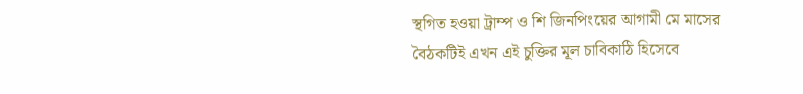স্থগিত হওয়া ট্রাম্প ও শি জিনপিংয়ের আগামী মে মাসের বৈঠকটিই এখন এই চুক্তির মূল চাবিকাঠি হিসেবে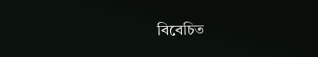বিবেচিত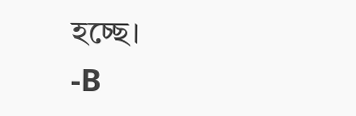হচ্ছে।
-B